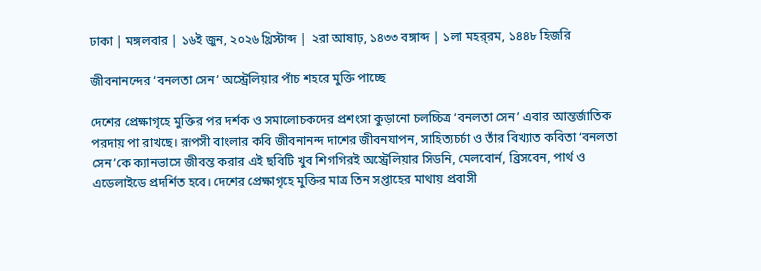ঢাকা | মঙ্গলবার | ১৬ই জুন, ২০২৬ খ্রিস্টাব্দ | ২রা আষাঢ়, ১৪৩৩ বঙ্গাব্দ | ১লা মহর্‌রম, ১৪৪৮ হিজরি

জীবনানন্দের ‘বনলতা সেন’ অস্ট্রেলিয়ার পাঁচ শহরে মুক্তি পাচ্ছে

দেশের প্রেক্ষাগৃহে মুক্তির পর দর্শক ও সমালোচকদের প্রশংসা কুড়ানো চলচ্চিত্র ‘বনলতা সেন’ এবার আন্তর্জাতিক পরদায় পা রাখছে। রূপসী বাংলার কবি জীবনানন্দ দাশের জীবনযাপন, সাহিত্যচর্চা ও তাঁর বিখ্যাত কবিতা ‘বনলতা সেন’কে ক্যানভাসে জীবন্ত করার এই ছবিটি খুব শিগগিরই অস্ট্রেলিয়ার সিডনি, মেলবোর্ন, ব্রিসবেন, পার্থ ও এডেলাইডে প্রদর্শিত হবে। দেশের প্রেক্ষাগৃহে মুক্তির মাত্র তিন সপ্তাহের মাথায় প্রবাসী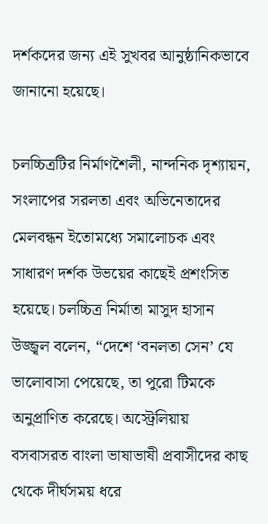দর্শকদের জন্য এই সুখবর আনুষ্ঠানিকভাবে জানানো হয়েছে।

চলচ্চিত্রটির নির্মাণশৈলী, নান্দনিক দৃশ্যায়ন, সংলাপের সরলতা এবং অভিনেতাদের মেলবন্ধন ইতোমধ্যে সমালোচক এবং সাধারণ দর্শক উভয়ের কাছেই প্রশংসিত হয়েছে। চলচ্চিত্র নির্মাতা মাসুদ হাসান উজ্জ্বল বলেন, “দেশে ‘বনলতা সেন’ যে ভালোবাসা পেয়েছে, তা পুরো টিমকে অনুপ্রাণিত করেছে। অস্ট্রেলিয়ায় বসবাসরত বাংলা ভাষাভাষী প্রবাসীদের কাছ থেকে দীর্ঘসময় ধরে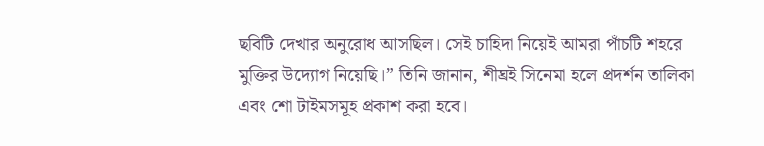ছবিটি দেখার অনুরোধ আসছিল। সেই চাহিদা নিয়েই আমরা পাঁচটি শহরে মুক্তির উদ্যোগ নিয়েছি।” তিনি জানান, শীঘ্রই সিনেমা হলে প্রদর্শন তালিকা এবং শো টাইমসমূহ প্রকাশ করা হবে।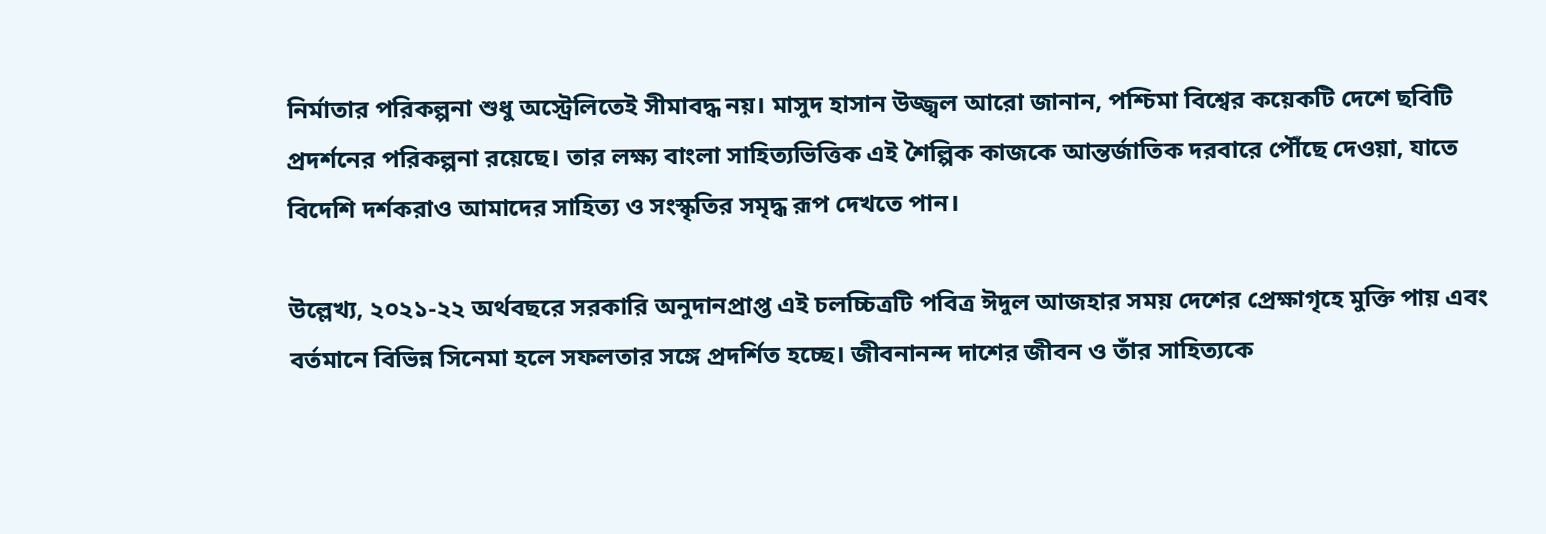নির্মাতার পরিকল্পনা শুধু অস্ট্রেলিতেই সীমাবদ্ধ নয়। মাসুদ হাসান উজ্জ্বল আরো জানান, পশ্চিমা বিশ্বের কয়েকটি দেশে ছবিটি প্রদর্শনের পরিকল্পনা রয়েছে। তার লক্ষ্য বাংলা সাহিত্যভিত্তিক এই শৈল্পিক কাজকে আন্তর্জাতিক দরবারে পৌঁছে দেওয়া, যাতে বিদেশি দর্শকরাও আমাদের সাহিত্য ও সংস্কৃতির সমৃদ্ধ রূপ দেখতে পান।

উল্লেখ্য, ২০২১-২২ অর্থবছরে সরকারি অনুদানপ্রাপ্ত এই চলচ্চিত্রটি পবিত্র ঈদুল আজহার সময় দেশের প্রেক্ষাগৃহে মুক্তি পায় এবং বর্তমানে বিভিন্ন সিনেমা হলে সফলতার সঙ্গে প্রদর্শিত হচ্ছে। জীবনানন্দ দাশের জীবন ও তাঁর সাহিত্যকে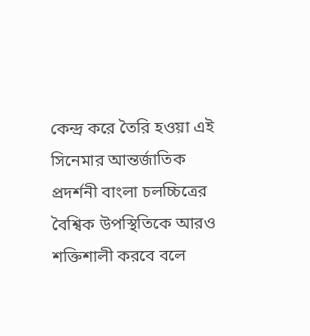কেন্দ্র করে তৈরি হওয়া এই সিনেমার আন্তর্জাতিক প্রদর্শনী বাংলা চলচ্চিত্রের বৈশ্বিক উপস্থিতিকে আরও শক্তিশালী করবে বলে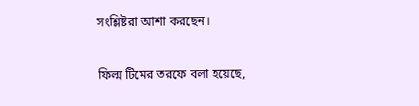সংশ্লিষ্টরা আশা করছেন।

ফিল্ম টিমের তরফে বলা হয়েছে,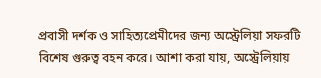প্রবাসী দর্শক ও সাহিত্যপ্রেমীদের জন্য অস্ট্রেলিয়া সফরটি বিশেষ গুরুত্ব বহন করে। আশা করা যায়, অস্ট্রেলিয়ায়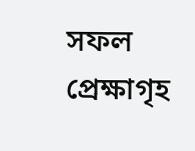সফল প্রেক্ষাগৃহ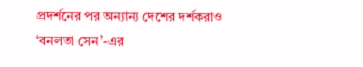প্রদর্শনের পর অন্যান্য দেশের দর্শকরাও ‘বনলতা সেন’-এর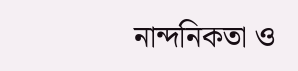নান্দনিকতা ও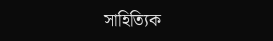সাহিত্যিক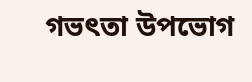গভৎতা উপভোগ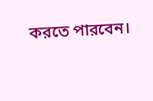করতে পারবেন।